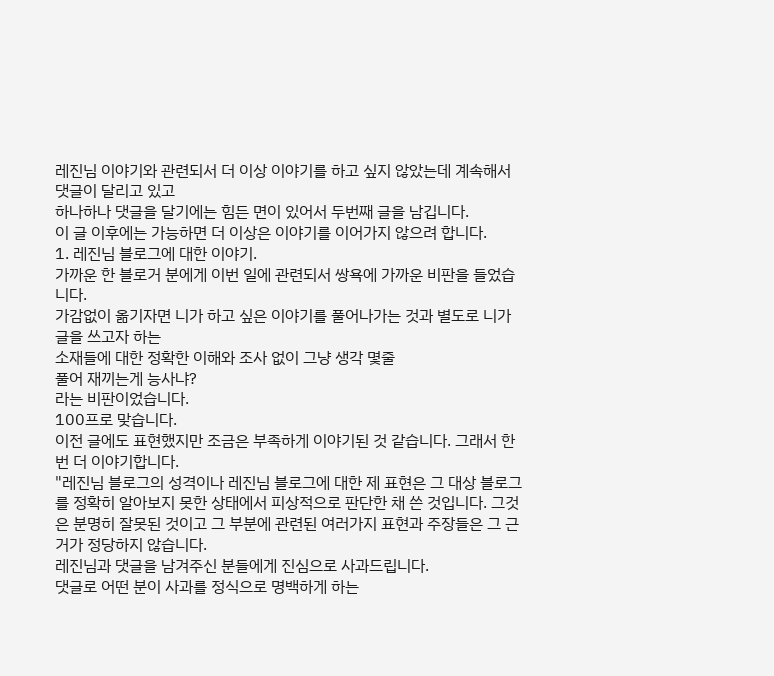레진님 이야기와 관련되서 더 이상 이야기를 하고 싶지 않았는데 계속해서 댓글이 달리고 있고
하나하나 댓글을 달기에는 힘든 면이 있어서 두번째 글을 남깁니다.
이 글 이후에는 가능하면 더 이상은 이야기를 이어가지 않으려 합니다.
1. 레진님 블로그에 대한 이야기.
가까운 한 블로거 분에게 이번 일에 관련되서 쌍욕에 가까운 비판을 들었습니다.
가감없이 옮기자면 니가 하고 싶은 이야기를 풀어나가는 것과 별도로 니가 글을 쓰고자 하는
소재들에 대한 정확한 이해와 조사 없이 그냥 생각 몇줄
풀어 재끼는게 능사냐?
라는 비판이었습니다.
100프로 맞습니다.
이전 글에도 표현했지만 조금은 부족하게 이야기된 것 같습니다. 그래서 한번 더 이야기합니다.
"레진님 블로그의 성격이나 레진님 블로그에 대한 제 표현은 그 대상 블로그를 정확히 알아보지 못한 상태에서 피상적으로 판단한 채 쓴 것입니다. 그것은 분명히 잘못된 것이고 그 부분에 관련된 여러가지 표현과 주장들은 그 근거가 정당하지 않습니다.
레진님과 댓글을 남겨주신 분들에게 진심으로 사과드립니다.
댓글로 어떤 분이 사과를 정식으로 명백하게 하는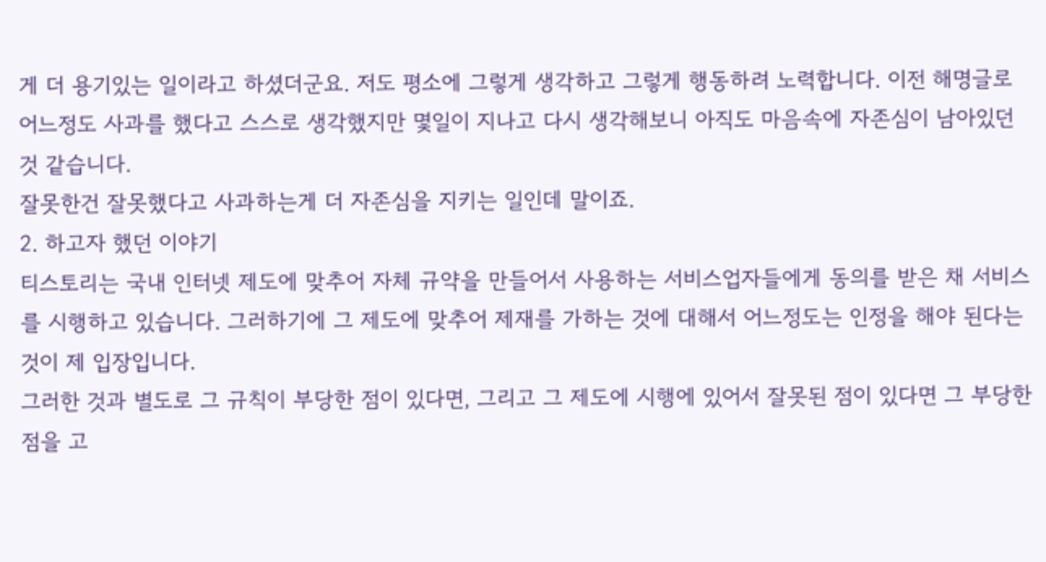게 더 용기있는 일이라고 하셨더군요. 저도 평소에 그렇게 생각하고 그렇게 행동하려 노력합니다. 이전 해명글로 어느정도 사과를 했다고 스스로 생각했지만 몇일이 지나고 다시 생각해보니 아직도 마음속에 자존심이 남아있던 것 같습니다.
잘못한건 잘못했다고 사과하는게 더 자존심을 지키는 일인데 말이죠.
2. 하고자 했던 이야기
티스토리는 국내 인터넷 제도에 맞추어 자체 규약을 만들어서 사용하는 서비스업자들에게 동의를 받은 채 서비스를 시행하고 있습니다. 그러하기에 그 제도에 맞추어 제재를 가하는 것에 대해서 어느정도는 인정을 해야 된다는 것이 제 입장입니다.
그러한 것과 별도로 그 규칙이 부당한 점이 있다면, 그리고 그 제도에 시행에 있어서 잘못된 점이 있다면 그 부당한 점을 고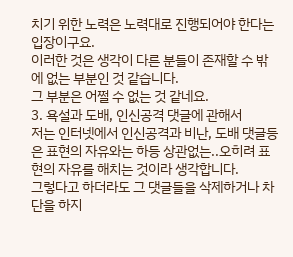치기 위한 노력은 노력대로 진행되어야 한다는 입장이구요.
이러한 것은 생각이 다른 분들이 존재할 수 밖에 없는 부분인 것 같습니다.
그 부분은 어쩔 수 없는 것 같네요.
3. 욕설과 도배, 인신공격 댓글에 관해서
저는 인터넷에서 인신공격과 비난, 도배 댓글등은 표현의 자유와는 하등 상관없는..오히려 표현의 자유를 해치는 것이라 생각합니다.
그렇다고 하더라도 그 댓글들을 삭제하거나 차단을 하지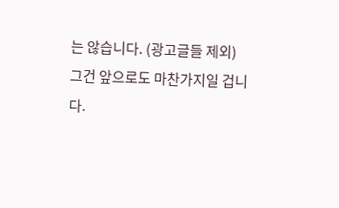는 않습니다. (광고글들 제외)
그건 앞으로도 마찬가지일 겁니다.